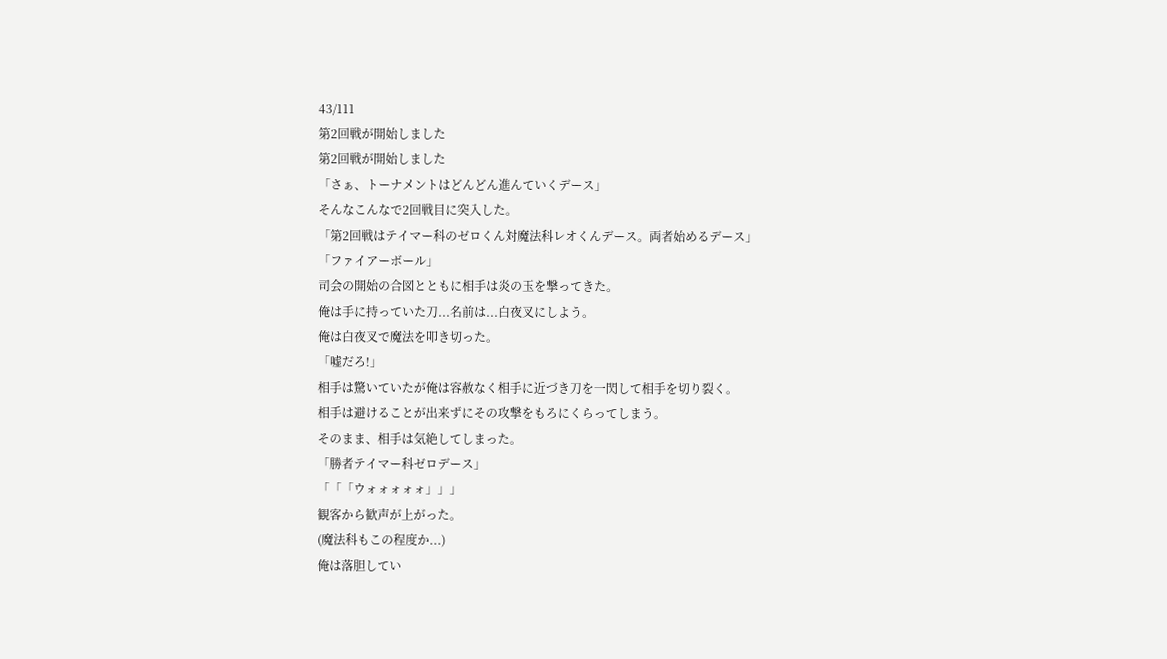43/111
第2回戦が開始しました
第2回戦が開始しました
「さぁ、トーナメントはどんどん進んていくデース」
そんなこんなで2回戦目に突入した。
「第2回戦はテイマー科のゼロくん対魔法科レオくんデース。両者始めるデース」
「ファイアーボール」
司会の開始の合図とともに相手は炎の玉を撃ってきた。
俺は手に持っていた刀...名前は...白夜叉にしよう。
俺は白夜叉で魔法を叩き切った。
「嘘だろ!」
相手は驚いていたが俺は容赦なく相手に近づき刀を一閃して相手を切り裂く。
相手は避けることが出来ずにその攻撃をもろにくらってしまう。
そのまま、相手は気絶してしまった。
「勝者テイマー科ゼロデース」
「「「ウォォォォォ」」」
観客から歓声が上がった。
(魔法科もこの程度か...)
俺は落胆してい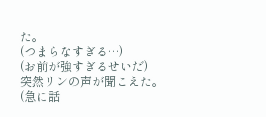た。
(つまらなすぎる…)
(お前が強すぎるせいだ)
突然リンの声が聞こえた。
(急に話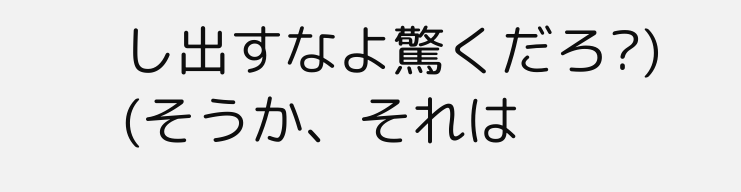し出すなよ驚くだろ?)
(そうか、それは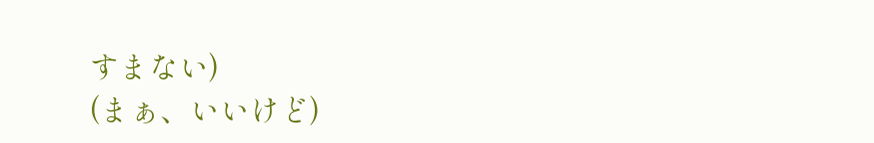すまない)
(まぁ、いいけど)